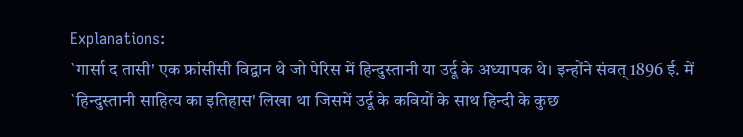Explanations:
`गार्सा द तासी' एक फ्रांसीसी विद्वान थे जो पेरिस में हिन्दुस्तानी या उर्दू के अध्यापक थे। इन्होंने संवत् 1896 ई. में `हिन्दुस्तानी साहित्य का इतिहास' लिखा था जिसमें उर्दू के कवियों के साथ हिन्दी के कुछ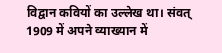विद्वान कवियों का उल्लेख था। संवत् 1909 में अपने व्याख्यान में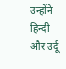उन्होंने हिन्दी और उर्दू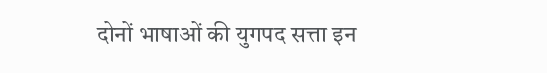दोनों भाषाओं की युगपद सत्ता इन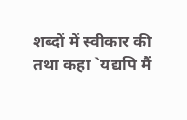शब्दों में स्वीकार की तथा कहा `यद्यपि मैं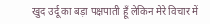खुद उर्दू का बड़ा पक्षपाती हूँ लेकिन मेरे विचार में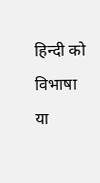हिन्दी को विभाषा या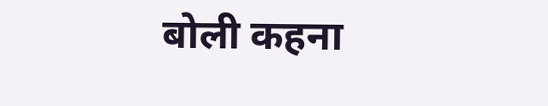बोली कहना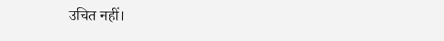उचित नहीं।